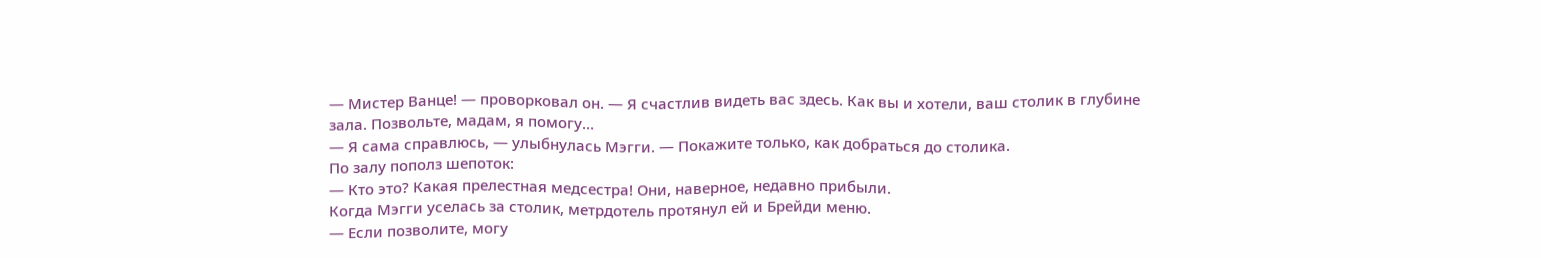— Мистер Ванце! — проворковал он. — Я счастлив видеть вас здесь. Как вы и хотели, ваш столик в глубине зала. Позвольте, мадам, я помогу…
— Я сама справлюсь, — улыбнулась Мэгги. — Покажите только, как добраться до столика.
По залу пополз шепоток:
— Кто это? Какая прелестная медсестра! Они, наверное, недавно прибыли.
Когда Мэгги уселась за столик, метрдотель протянул ей и Брейди меню.
— Если позволите, могу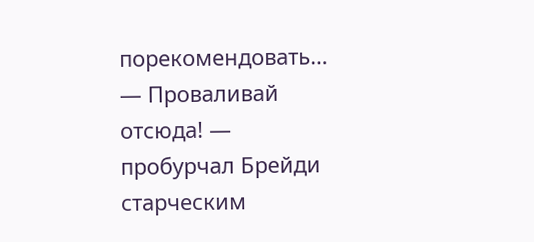порекомендовать…
— Проваливай отсюда! — пробурчал Брейди старческим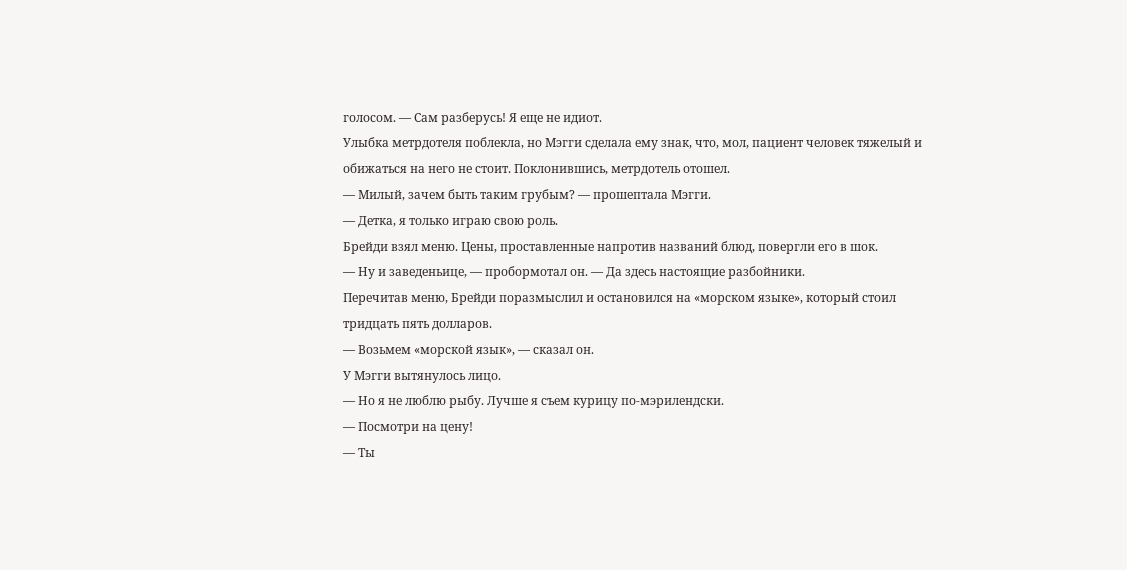голосом. — Сам разберусь! Я еще не идиот.
Улыбка метрдотеля поблекла, но Мэгги сделала ему знак, что, мол, пациент человек тяжелый и обижаться на него не стоит. Поклонившись, метрдотель отошел.
— Милый, зачем быть таким грубым? — прошептала Мэгги.
— Детка, я только играю свою роль.
Брейди взял меню. Цены, проставленные напротив названий блюд, повергли его в шок.
— Ну и заведеньице, — пробормотал он. — Да здесь настоящие разбойники.
Перечитав меню, Брейди поразмыслил и остановился на «морском языке», который стоил тридцать пять долларов.
— Возьмем «морской язык», — сказал он.
У Мэгги вытянулось лицо.
— Но я не люблю рыбу. Лучше я съем курицу по-мэрилендски.
— Посмотри на цену!
— Ты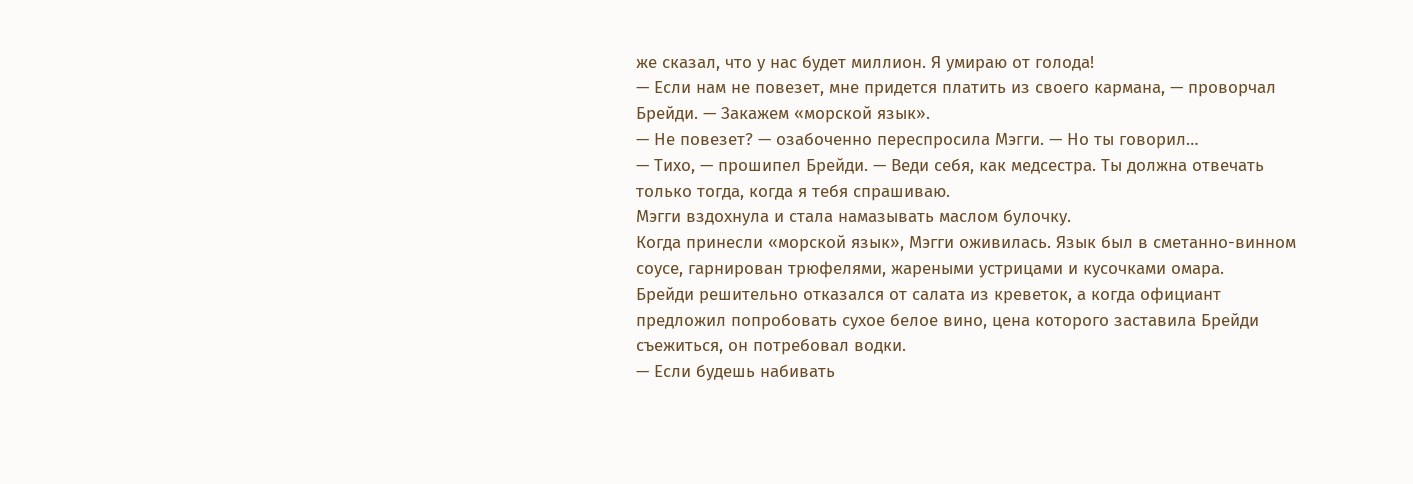же сказал, что у нас будет миллион. Я умираю от голода!
— Если нам не повезет, мне придется платить из своего кармана, — проворчал Брейди. — Закажем «морской язык».
— Не повезет? — озабоченно переспросила Мэгги. — Но ты говорил…
— Тихо, — прошипел Брейди. — Веди себя, как медсестра. Ты должна отвечать только тогда, когда я тебя спрашиваю.
Мэгги вздохнула и стала намазывать маслом булочку.
Когда принесли «морской язык», Мэгги оживилась. Язык был в сметанно-винном соусе, гарнирован трюфелями, жареными устрицами и кусочками омара.
Брейди решительно отказался от салата из креветок, а когда официант предложил попробовать сухое белое вино, цена которого заставила Брейди съежиться, он потребовал водки.
— Если будешь набивать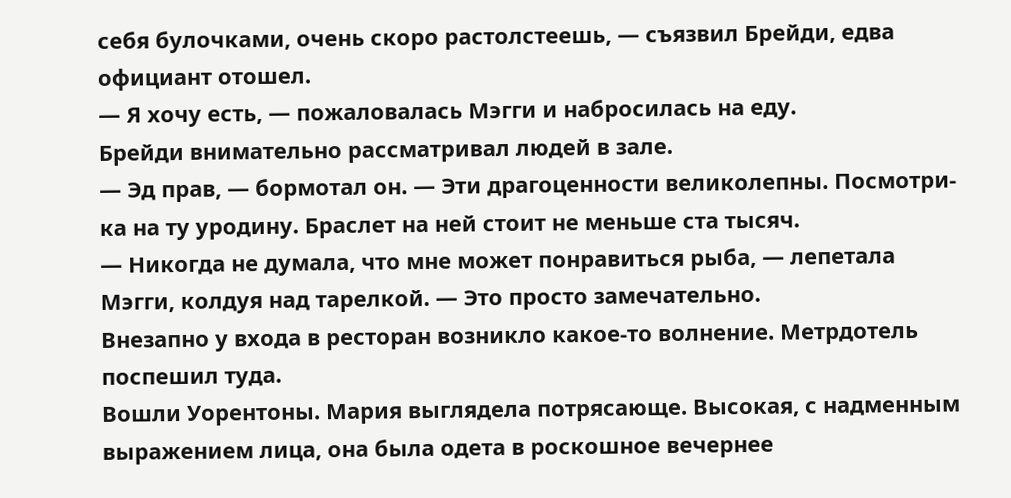себя булочками, очень скоро растолстеешь, — съязвил Брейди, едва официант отошел.
— Я хочу есть, — пожаловалась Мэгги и набросилась на еду.
Брейди внимательно рассматривал людей в зале.
— Эд прав, — бормотал он. — Эти драгоценности великолепны. Посмотри-ка на ту уродину. Браслет на ней стоит не меньше ста тысяч.
— Никогда не думала, что мне может понравиться рыба, — лепетала Мэгги, колдуя над тарелкой. — Это просто замечательно.
Внезапно у входа в ресторан возникло какое-то волнение. Метрдотель поспешил туда.
Вошли Уорентоны. Мария выглядела потрясающе. Высокая, с надменным выражением лица, она была одета в роскошное вечернее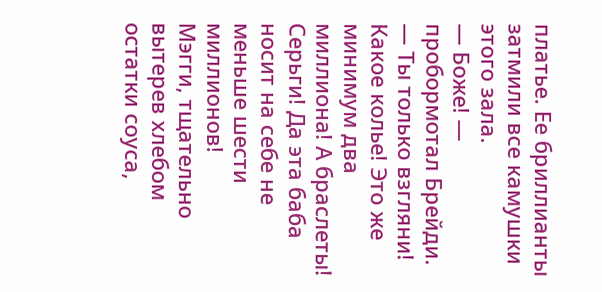платье. Ее бриллианты затмили все камушки этого зала.
— Боже! — пробормотал Брейди. — Ты только взгляни! Какое колье! Это же минимум два миллиона! А браслеты! Серьги! Да эта баба носит на себе не меньше шести миллионов!
Мэгги, тщательно вытерев хлебом остатки соуса,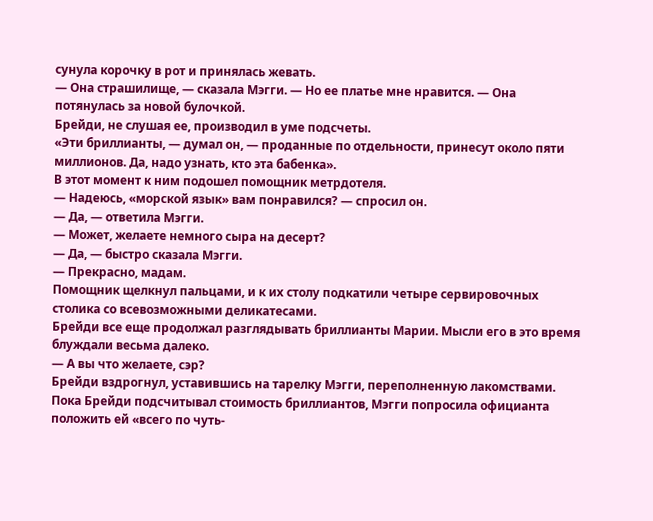сунула корочку в рот и принялась жевать.
— Она страшилище, — сказала Мэгги. — Но ее платье мне нравится. — Она потянулась за новой булочкой.
Брейди, не слушая ее, производил в уме подсчеты.
«Эти бриллианты, — думал он, — проданные по отдельности, принесут около пяти миллионов. Да, надо узнать, кто эта бабенка».
В этот момент к ним подошел помощник метрдотеля.
— Надеюсь, «морской язык» вам понравился? — спросил он.
— Да, — ответила Мэгги.
— Может, желаете немного сыра на десерт?
— Да, — быстро сказала Мэгги.
— Прекрасно, мадам.
Помощник щелкнул пальцами, и к их столу подкатили четыре сервировочных столика со всевозможными деликатесами.
Брейди все еще продолжал разглядывать бриллианты Марии. Мысли его в это время блуждали весьма далеко.
— А вы что желаете, сэр?
Брейди вздрогнул, уставившись на тарелку Мэгги, переполненную лакомствами. Пока Брейди подсчитывал стоимость бриллиантов, Мэгги попросила официанта положить ей «всего по чуть-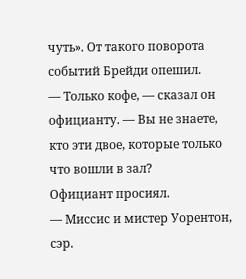чуть». От такого поворота событий Брейди опешил.
— Только кофе, — сказал он официанту. — Вы не знаете, кто эти двое, которые только что вошли в зал?
Официант просиял.
— Миссис и мистер Уорентон, сэр.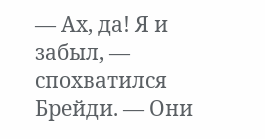— Ах, да! Я и забыл, — спохватился Брейди. — Они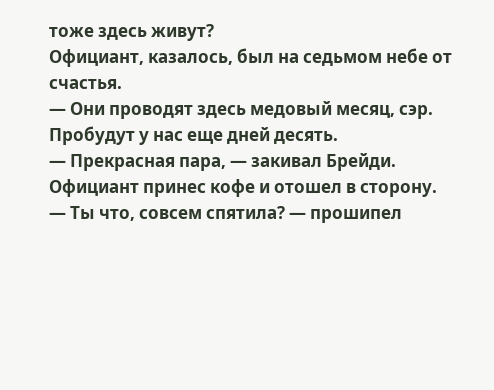тоже здесь живут?
Официант, казалось, был на седьмом небе от счастья.
— Они проводят здесь медовый месяц, сэр. Пробудут у нас еще дней десять.
— Прекрасная пара, — закивал Брейди.
Официант принес кофе и отошел в сторону.
— Ты что, совсем спятила? — прошипел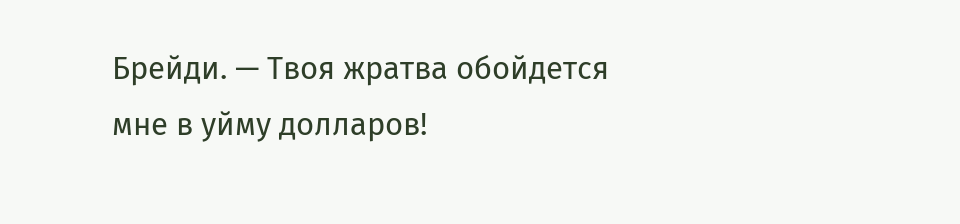Брейди. — Твоя жратва обойдется мне в уйму долларов!